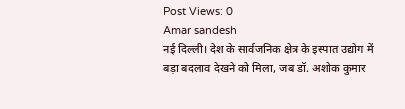Post Views: 0
Amar sandesh
नई दिल्ली। देश के सार्वजनिक क्षेत्र के इस्पात उद्योग में बड़ा बदलाव देखने को मिला, जब डॉ. अशोक कुमार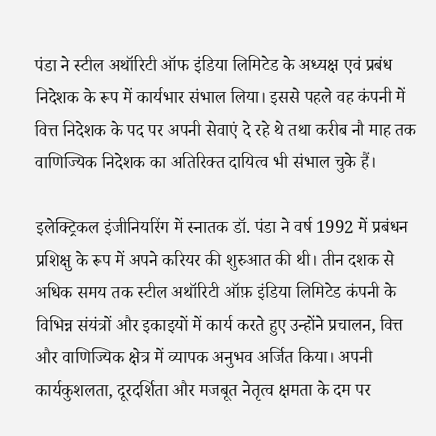पंडा ने स्टील अथॉरिटी ऑफ इंडिया लिमिटेड के अध्यक्ष एवं प्रबंध निदेशक के रूप में कार्यभार संभाल लिया। इससे पहले वह कंपनी में वित्त निदेशक के पद पर अपनी सेवाएं दे रहे थे तथा करीब नौ माह तक वाणिज्यिक निदेशक का अतिरिक्त दायित्व भी संभाल चुके हैं।

इलेक्ट्रिकल इंजीनियरिंग में स्नातक डॉ. पंडा ने वर्ष 1992 में प्रबंधन प्रशिक्षु के रूप में अपने करियर की शुरुआत की थी। तीन दशक से अधिक समय तक स्टील अथॉरिटी ऑफ़ इंडिया लिमिटेड कंपनी के विभिन्न संयंत्रों और इकाइयों में कार्य करते हुए उन्होंने प्रचालन, वित्त और वाणिज्यिक क्षेत्र में व्यापक अनुभव अर्जित किया। अपनी कार्यकुशलता, दूरदर्शिता और मजबूत नेतृत्व क्षमता के दम पर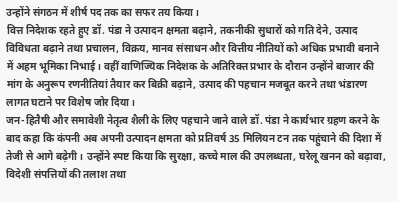उन्होंने संगठन में शीर्ष पद तक का सफर तय किया।
वित्त निदेशक रहते हुए डॉ. पंडा ने उत्पादन क्षमता बढ़ाने, तकनीकी सुधारों को गति देने, उत्पाद विविधता बढ़ाने तथा प्रचालन, विक्रय, मानव संसाधन और वित्तीय नीतियों को अधिक प्रभावी बनाने में अहम भूमिका निभाई। वहीं वाणिज्यिक निदेशक के अतिरिक्त प्रभार के दौरान उन्होंने बाजार की मांग के अनुरूप रणनीतियां तैयार कर बिक्री बढ़ाने, उत्पाद की पहचान मजबूत करने तथा भंडारण लागत घटाने पर विशेष जोर दिया।
जन-हितैषी और समावेशी नेतृत्व शैली के लिए पहचाने जाने वाले डॉ. पंडा ने कार्यभार ग्रहण करने के बाद कहा कि कंपनी अब अपनी उत्पादन क्षमता को प्रतिवर्ष 35 मिलियन टन तक पहुंचाने की दिशा में तेजी से आगे बढ़ेगी। उन्होंने स्पष्ट किया कि सुरक्षा, कच्चे माल की उपलब्धता, घरेलू खनन को बढ़ावा, विदेशी संपत्तियों की तलाश तथा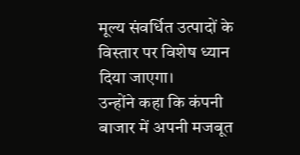मूल्य संवर्धित उत्पादों के विस्तार पर विशेष ध्यान दिया जाएगा।
उन्होंने कहा कि कंपनी बाजार में अपनी मजबूत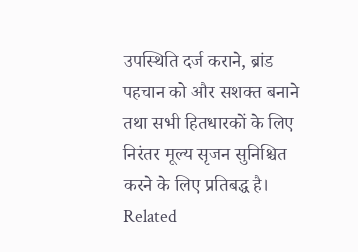उपस्थिति दर्ज कराने, ब्रांड पहचान को और सशक्त बनाने तथा सभी हितधारकों के लिए निरंतर मूल्य सृजन सुनिश्चित करने के लिए प्रतिबद्ध है।
Related